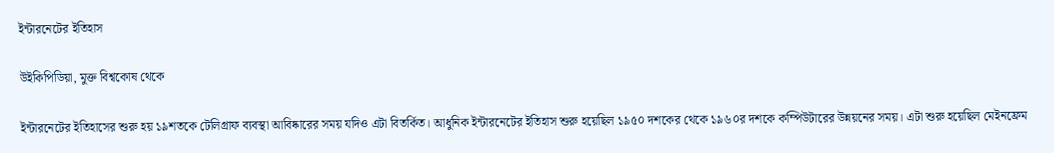ইন্টারনেটের ইতিহাস

উইকিপিডিয়া, মুক্ত বিশ্বকোষ থেকে

ইন্টারনেটের ইতিহাসের শুরু হয় ১৯শতকে টেলিগ্রাফ ব্যবস্থা আবিষ্কারের সময় যদিও এটা বিতর্কিত। আধুনিক ইন্টারনেটের ইতিহাস শুরু হয়েছিল ১৯৫০ দশকের থেকে ১৯৬০র দশকে কম্পিউটারের উন্নয়নের সময়। এটা শুরু হয়েছিল মেইনফ্রেম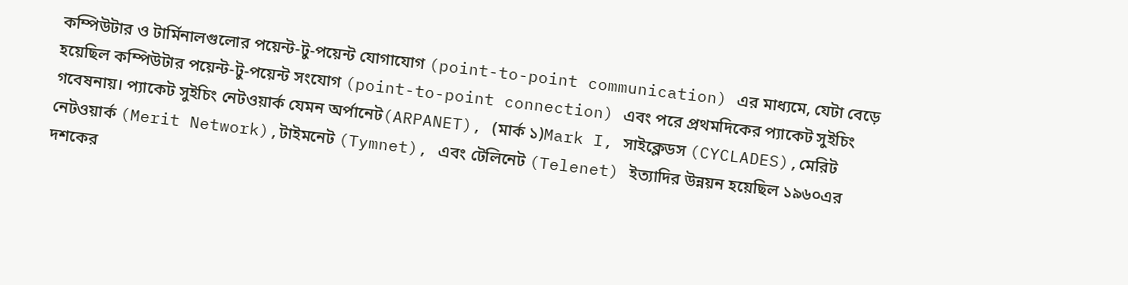কম্পিউটার ও টার্মিনালগুলোর পয়েন্ট-টু-পয়েন্ট যোগাযোগ (point-to-point communication) এর মাধ্যমে, যেটা বেড়ে হয়েছিল কম্পিউটার পয়েন্ট-টু-পয়েন্ট সংযোগ (point-to-point connection) এবং পরে প্রথমদিকের প্যাকেট সুইচিং গবেষনায়। প্যাকেট সুইচিং নেটওয়ার্ক যেমন অর্পানেট(ARPANET), (মার্ক ১)Mark I, সাইক্লেডস (CYCLADES),মেরিট নেটওয়ার্ক (Merit Network),টাইমনেট (Tymnet), এবং টেলিনেট (Telenet) ইত্যাদির উন্নয়ন হয়েছিল ১৯৬০এর দশকের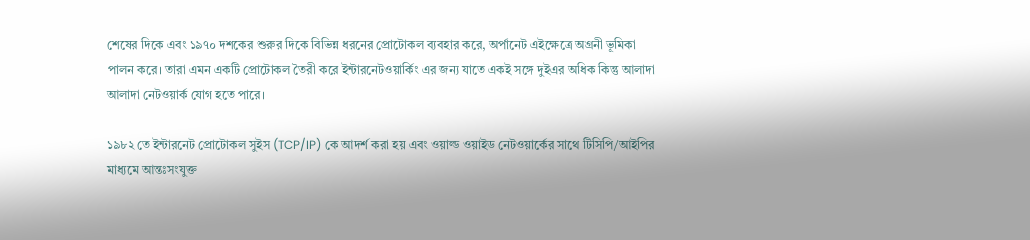শেষের দিকে এবং ১৯৭০ দশকের শুরুর দিকে বিভিন্ন ধরনের প্রোটোকল ব্যবহার করে, অর্পানেট এইক্ষেত্রে অগ্রনী ভূমিকা পালন করে। তারা এমন একটি প্রোটোকল তৈরী করে ইন্টারনেটওয়ার্কিং এর জন্য যাতে একই সঙ্গে দুইএর অধিক কিন্তু আলাদা আলাদা নেটওয়ার্ক যোগ হতে পারে।

১৯৮২ তে ইন্টারনেট প্রোটোকল সুইস (TCP/IP) কে আদর্শ করা হয় এবং ওয়াল্ড ওয়াইড নেটওয়ার্কের সাথে টিসিপি/আইপির মাধ্যমে আন্তঃসংযুক্ত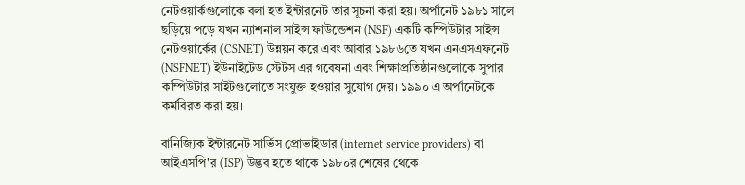নেটওয়ার্কগুলোকে বলা হত ইন্টারনেট তার সূচনা করা হয়। অর্পানেট ১৯৮১ সালে ছড়িয়ে পড়ে যখন ন্যাশনাল সাইন্স ফাউন্ডেশন (NSF) একটি কম্পিউটার সাইন্স নেটওয়ার্কের (CSNET) উন্নয়ন করে এবং আবার ১৯৮৬তে যখন এনএসএফনেট (NSFNET) ইউনাইটেড স্টেটস এর গবেষনা এবং শিক্ষাপ্রতিষ্ঠানগুলোকে সুপার কম্পিউটার সাইটগুলোতে সংযুক্ত হওয়ার সুযোগ দেয়। ১৯৯০ এ অর্পানেটকে কর্মবিরত করা হয়।

বানিজ্যিক ইন্টারনেট সার্ভিস প্রোভাইডার (internet service providers) বা আইএসপি'র (ISP) উদ্ভব হতে থাকে ১৯৮০র শেষের থেকে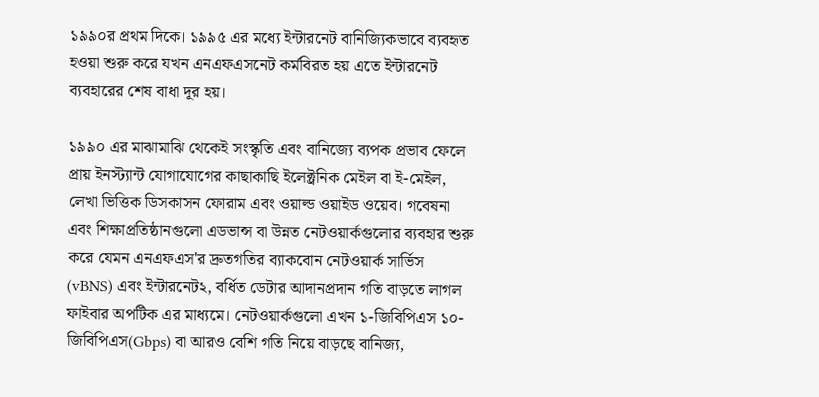১৯৯০র প্রথম দিকে। ১৯৯৫ এর মধ্যে ইন্টারনেট বানিজ্যিকভাবে ব্যবহৃত হওয়া শুরু করে যখন এনএফএসনেট কর্মবিরত হয় এতে ইন্টারনেট ব্যবহারের শেষ বাধা দূর হয়।

১৯৯০ এর মাঝামাঝি থেকেই সংস্কৃতি এবং বানিজ্যে ব্যপক প্রভাব ফেলে প্রায় ইনস্ট্যান্ট যোগাযোগের কাছাকাছি ইলেক্ট্রনিক মেইল বা ই-মেইল, লেখা ভিত্তিক ডিসকাসন ফোরাম এবং ওয়াল্ড ওয়াইড ওয়েব। গবেষনা এবং শিক্ষাপ্রতিষ্ঠানগুলো এডভান্স বা উন্নত নেটওয়ার্কগুলোর ব্যবহার শুরু করে যেমন এনএফএস'র দ্রুতগতির ব্যাকবোন নেটওয়ার্ক সার্ভিস (vBNS) এবং ইন্টারনেট২, বর্ধিত ডেটার আদানপ্রদান গতি বাড়তে লাগল ফাইবার অপটিক এর মাধ্যমে। নেটওয়ার্কগুলো এখন ১-জিবিপিএস ১০-জিবিপিএস(Gbps) বা আরও বেশি গতি নিয়ে বাড়ছে বানিজ্য,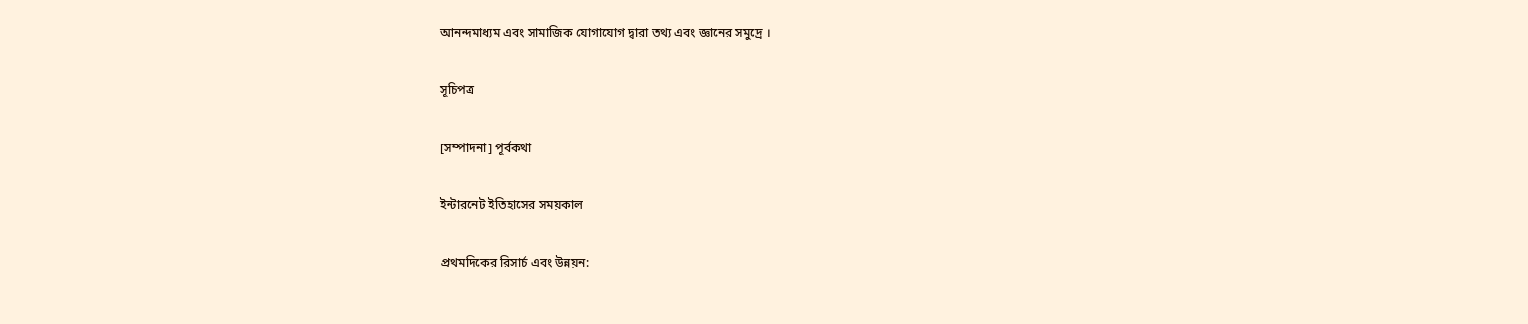আনন্দমাধ্যম এবং সামাজিক যোগাযোগ দ্বারা তথ্য এবং জ্ঞানের সমুদ্রে ।

সূচিপত্র

[সম্পাদনা] পূর্বকথা

ইন্টারনেট ইতিহাসের সময়কাল

প্রথমদিকের রিসার্চ এবং উন্নয়ন: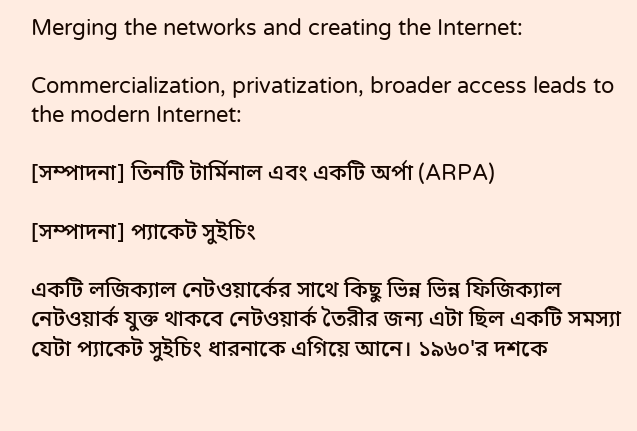Merging the networks and creating the Internet:

Commercialization, privatization, broader access leads to the modern Internet:

[সম্পাদনা] তিনটি টার্মিনাল এবং একটি অর্পা (ARPA)

[সম্পাদনা] প্যাকেট সুইচিং

একটি লজিক্যাল নেটওয়ার্কের সাথে কিছু ভিন্ন ভিন্ন ফিজিক্যাল নেটওয়ার্ক যুক্ত থাকবে নেটওয়ার্ক তৈরীর জন্য এটা ছিল একটি সমস্যা যেটা প্যাকেট সুইচিং ধারনাকে এগিয়ে আনে। ১৯৬০'র দশকে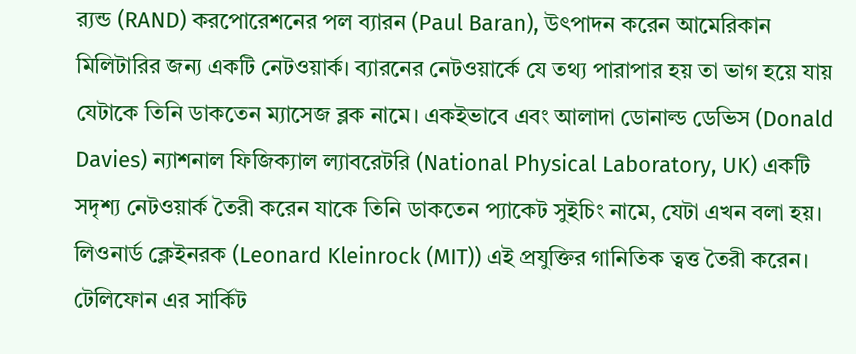র‍্যন্ড (RAND) করপোরেশনের পল ব্যারন (Paul Baran), উৎপাদন করেন আমেরিকান মিলিটারির জন্য একটি নেটওয়ার্ক। ব্যারনের নেটওয়ার্কে যে তথ্য পারাপার হয় তা ভাগ হয়ে যায় যেটাকে তিনি ডাকতেন ম্যাসেজ ব্লক নামে। একইভাবে এবং আলাদা ডোনাল্ড ডেভিস (Donald Davies) ন্যাশনাল ফিজিক্যাল ল্যাবরেটরি (National Physical Laboratory, UK) একটি সদৃশ্য নেটওয়ার্ক তৈরী করেন যাকে তিনি ডাকতেন প্যাকেট সুইচিং নামে, যেটা এখন বলা হয়। লিওনার্ড ক্লেইনরক (Leonard Kleinrock (MIT)) এই প্রযুক্তির গানিতিক ত্বত্ত তৈরী করেন। টেলিফোন এর সার্কিট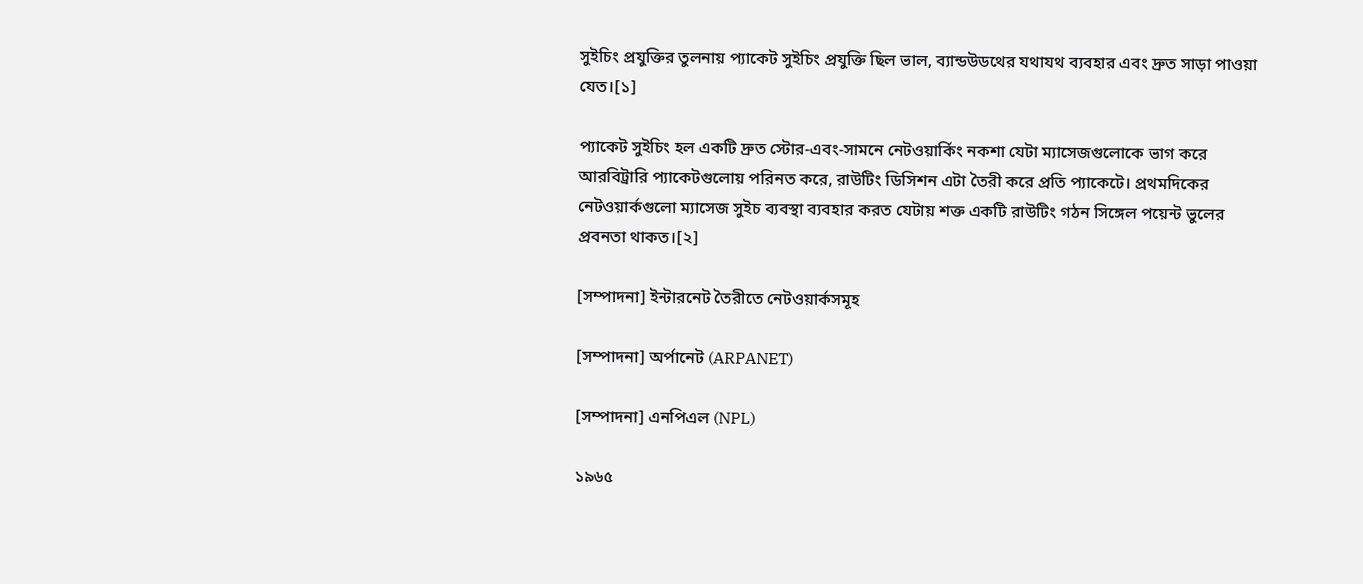সুইচিং প্রযুক্তির তুলনায় প্যাকেট সুইচিং প্রযুক্তি ছিল ভাল, ব্যান্ডউডথের যথাযথ ব্যবহার এবং দ্রুত সাড়া পাওয়া যেত।[১]

প্যাকেট সুইচিং হল একটি দ্রুত স্টোর-এবং-সামনে নেটওয়ার্কিং নকশা যেটা ম্যাসেজগুলোকে ভাগ করে আরবিট্রারি প্যাকেটগুলোয় পরিনত করে, রাউটিং ডিসিশন এটা তৈরী করে প্রতি প্যাকেটে। প্রথমদিকের নেটওয়ার্কগুলো ম্যাসেজ সুইচ ব্যবস্থা ব্যবহার করত যেটায় শক্ত একটি রাউটিং গঠন সিঙ্গেল পয়েন্ট ভুলের প্রবনতা থাকত।[২]

[সম্পাদনা] ইন্টারনেট তৈরীতে নেটওয়ার্কসমূহ

[সম্পাদনা] অর্পানেট (ARPANET)

[সম্পাদনা] এনপিএল (NPL)

১৯৬৫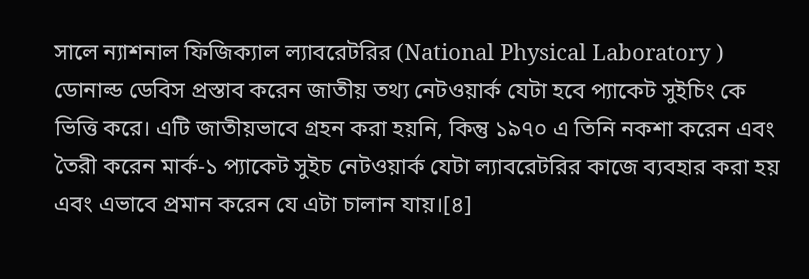সালে ন্যাশনাল ফিজিক্যাল ল্যাবরেটরির (National Physical Laboratory ) ডোনাল্ড ডেবিস প্রস্তাব করেন জাতীয় তথ্য নেটওয়ার্ক যেটা হবে প্যাকেট সুইচিং কে ভিত্তি করে। এটি জাতীয়ভাবে গ্রহন করা হয়নি, কিন্তু ১৯৭০ এ তিনি নকশা করেন এবং তৈরী করেন মার্ক-১ প্যাকেট সুইচ নেটওয়ার্ক যেটা ল্যাবরেটরির কাজে ব্যবহার করা হয় এবং এভাবে প্রমান করেন যে এটা চালান যায়।[৪]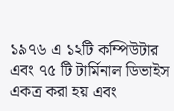১৯৭৬ এ ১২টি কম্পিউটার এবং ৭৫ টি টার্মিনাল ডিভাইস একত্র করা হয় এবং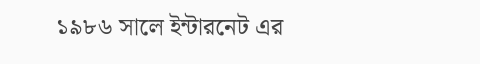১৯৮৬ সালে ইন্টারনেট এর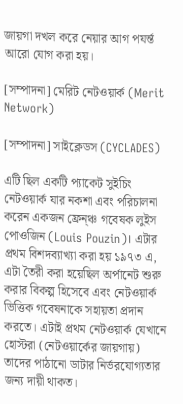জায়গা দখল করে নেয়ার আগ পযর্ন্ত আরো যোগ করা হয়।

[সম্পাদনা] মেরিট নেটওয়ার্ক (Merit Network)

[সম্পাদনা] সাইক্লেডস (CYCLADES)

এটি ছিল একটি প্যাকেট সুইচিং নেটওয়ার্ক যার নকশা এবং পরিচালনা করেন একজন ফ্রেন্ঞ্চ গবেষক লুইস পোওজিন (Louis Pouzin)। এটার প্রথম বিশদব্যাখ্যা করা হয় ১৯৭৩ এ, এটা তৈরী করা হয়েছিল অর্পানেট শুরু করার বিকল্প হিসেবে এবং নেটওয়ার্ক ভিত্তিক গবেষনাকে সহায়তা প্রদান করতে। এটাই প্রথম নেটওয়ার্ক যেখানে হোস্টরা (নেটওয়ার্কের জায়গায়) তাদের পাঠানো ডাটার নির্ভরযোগ্যতার জন্য দায়ী থাকত।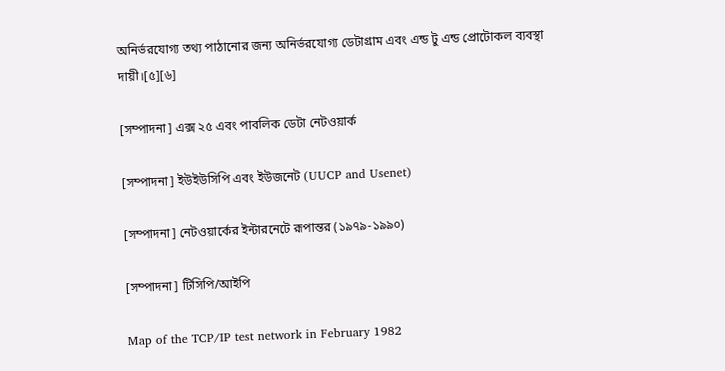অনির্ভরযোগ্য তথ্য পাঠানোর জন্য অনির্ভরযোগ্য ডেটাগ্রাম এবং এন্ড টু এন্ড প্রোটোকল ব্যবস্থা দায়ী।[৫][৬]

[সম্পাদনা] এক্স ২৫ এবং পাবলিক ডেটা নেটওয়ার্ক

[সম্পাদনা] ইউইউসিপি এবং ইউজনেট (UUCP and Usenet)

[সম্পাদনা] নেটওয়ার্কের ইন্টারনেটে রূপান্তর (১৯৭৯-১৯৯০)

[সম্পাদনা] টিসিপি/আইপি

Map of the TCP/IP test network in February 1982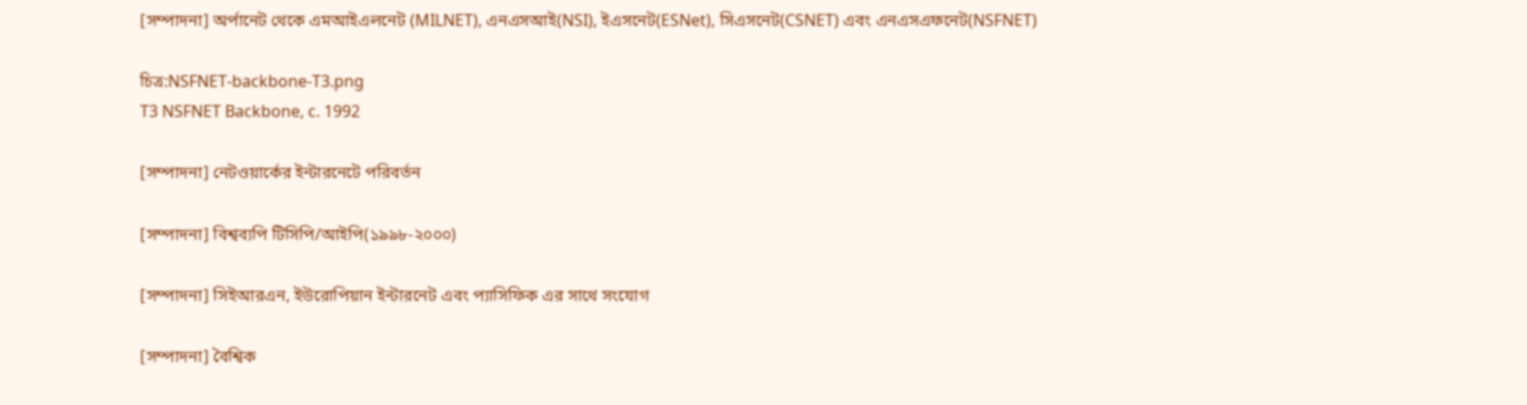[সম্পাদনা] অর্পানেট থেকে এমআইএলনেট (MILNET), এনএসআই(NSI), ইএসনেট(ESNet), সিএসনেট(CSNET) এবং এনএসএফনেট(NSFNET)

চিত্র:NSFNET-backbone-T3.png
T3 NSFNET Backbone, c. 1992

[সম্পাদনা] নেটওয়ার্কের ইন্টারনেটে পরিবর্তন

[সম্পাদনা] বিশ্বব্যপি টিসিপি/আইপি(১৯৯৮-২০০০)

[সম্পাদনা] সিইআরএন, ইউরোপিয়ান ইন্টারনেট এবং প্যাসিফিক এর সাথে সংযোগ

[সম্পাদনা] বৈশ্বিক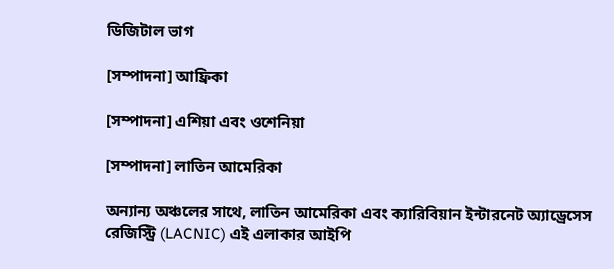ডিজিটাল ভাগ

[সম্পাদনা] আফ্রিকা

[সম্পাদনা] এশিয়া এবং ওশেনিয়া

[সম্পাদনা] লাতিন আমেরিকা

অন্যান্য অঞ্চলের সাথে, লাতিন আমেরিকা এবং ক্যারিবিয়ান ইন্টারনেট অ্যাড্রেসেস রেজিস্ট্রি (LACNIC) এই এলাকার আইপি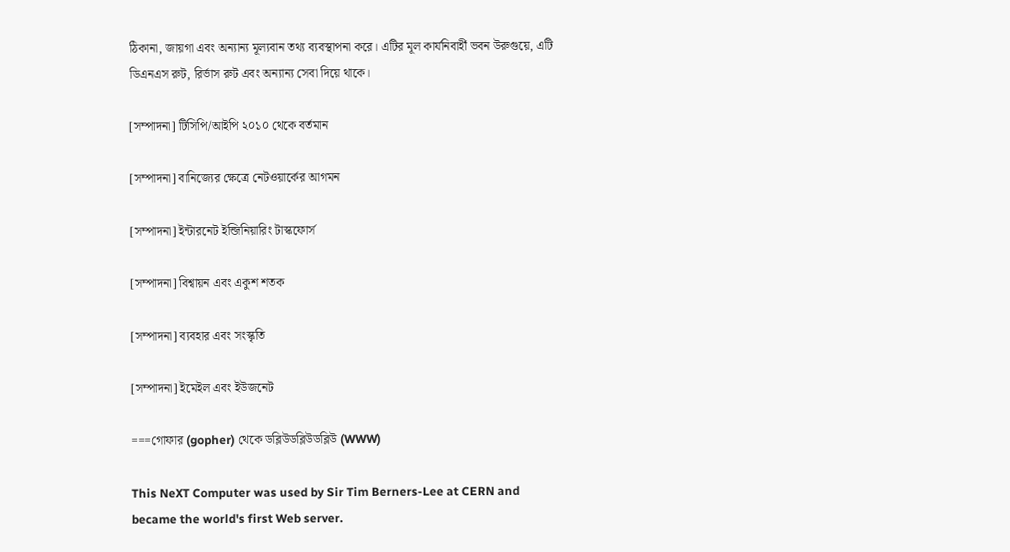ঠিকানা, জায়গা এবং অন্যান্য মূল্যবান তথ্য ব্যবস্থাপনা করে। এটির মূল কার্যনিবার্হী ভবন উরুগুয়ে, এটি ডিএনএস রুট, রির্ভাস রুট এবং অন্যান্য সেবা দিয়ে থাকে।

[সম্পাদনা] টিসিপি/আইপি ২০১০ থেকে বর্তমান

[সম্পাদনা] বানিজ্যের ক্ষেত্রে নেটওয়ার্কের আগমন

[সম্পাদনা] ইন্টারনেট ইন্জিনিয়ারিং টাস্কফোর্স

[সম্পাদনা] বিশ্বায়ন এবং একুশ শতক

[সম্পাদনা] ব্যবহার এবং সংস্কৃতি

[সম্পাদনা] ইমেইল এবং ইউজনেট

===গোফার (gopher) থেকে ডব্লিউডব্লিউডব্লিউ (WWW)

This NeXT Computer was used by Sir Tim Berners-Lee at CERN and became the world's first Web server.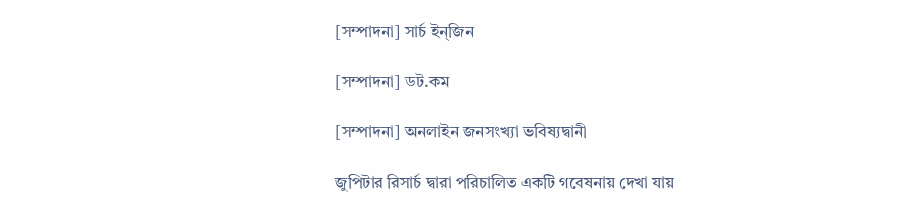[সম্পাদনা] সার্চ ইন্জিন

[সম্পাদনা] ডট.কম

[সম্পাদনা] অনলাইন জনসংখ্যা ভবিষ্যদ্বানী

জুপিটার রিসার্চ দ্বারা পরিচালিত একটি গবেষনায় দেখা যায়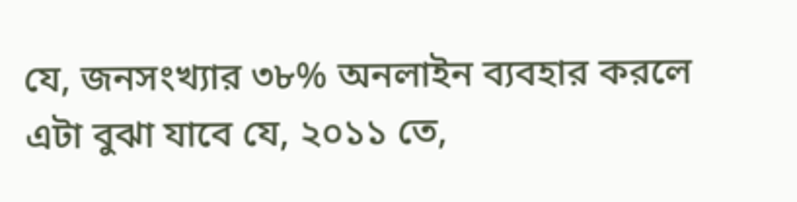যে, জনসংখ্যার ৩৮% অনলাইন ব্যবহার করলে এটা বুঝা যাবে যে, ২০১১ তে,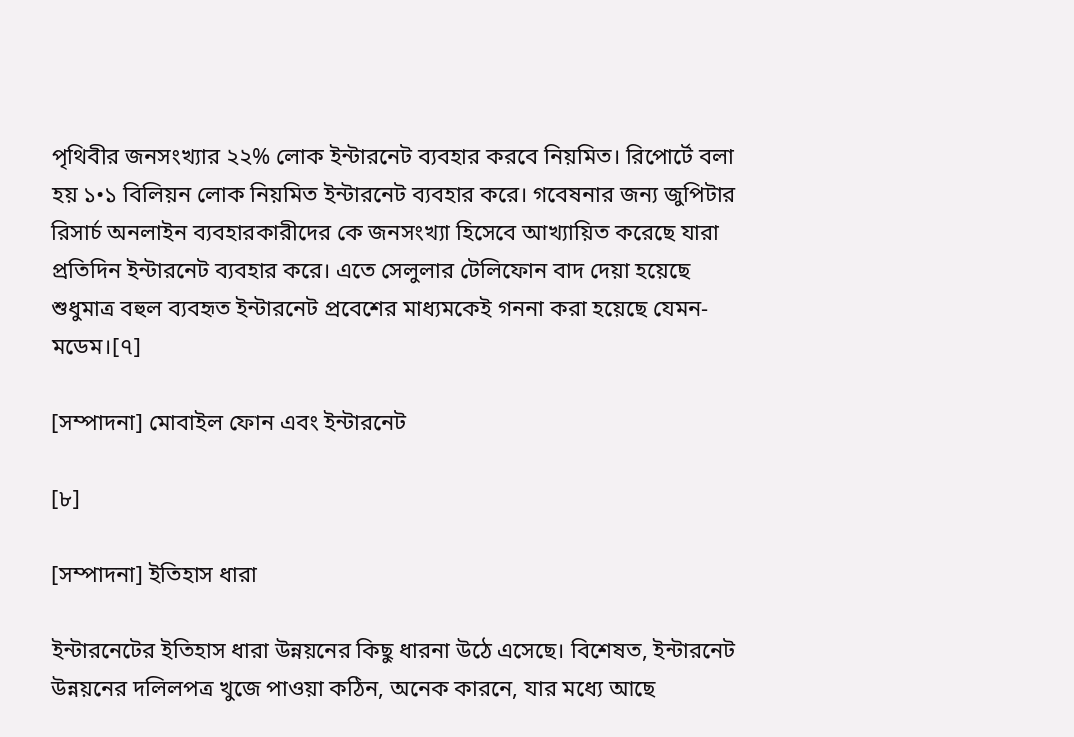পৃথিবীর জনসংখ্যার ২২% লোক ইন্টারনেট ব্যবহার করবে নিয়মিত। রিপোর্টে বলা হয় ১•১ বিলিয়ন লোক নিয়মিত ইন্টারনেট ব্যবহার করে। গবেষনার জন্য জুপিটার রিসার্চ অনলাইন ব্যবহারকারীদের কে জনসংখ্যা হিসেবে আখ্যায়িত করেছে যারা প্রতিদিন ইন্টারনেট ব্যবহার করে। এতে সেলুলার টেলিফোন বাদ দেয়া হয়েছে শুধুমাত্র বহুল ব্যবহৃত ইন্টারনেট প্রবেশের মাধ্যমকেই গননা করা হয়েছে যেমন- মডেম।[৭]

[সম্পাদনা] মোবাইল ফোন এবং ইন্টারনেট

[৮]

[সম্পাদনা] ইতিহাস ধারা

ইন্টারনেটের ইতিহাস ধারা উন্নয়নের কিছু ধারনা উঠে এসেছে। বিশেষত, ইন্টারনেট উন্নয়নের দলিলপত্র খুজে পাওয়া কঠিন, অনেক কারনে, যার মধ্যে আছে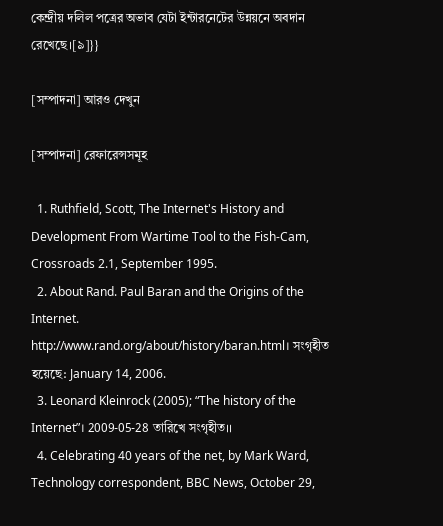কেন্দ্রীয় দলিল পত্রের অভাব যেটা ইন্টারনেটের উন্নয়নে অবদান রেখেছে।[৯]}}

[সম্পাদনা] আরও দেখুন

[সম্পাদনা] রেফারেন্সসমূহ

  1. Ruthfield, Scott, The Internet's History and Development From Wartime Tool to the Fish-Cam, Crossroads 2.1, September 1995.
  2. About Rand. Paul Baran and the Origins of the Internet. http://www.rand.org/about/history/baran.html। সংগৃহীত হয়েছে: January 14, 2006.
  3. Leonard Kleinrock (2005); “The history of the Internet”। 2009-05-28 তারিখে সংগৃহীত।।
  4. Celebrating 40 years of the net, by Mark Ward, Technology correspondent, BBC News, October 29,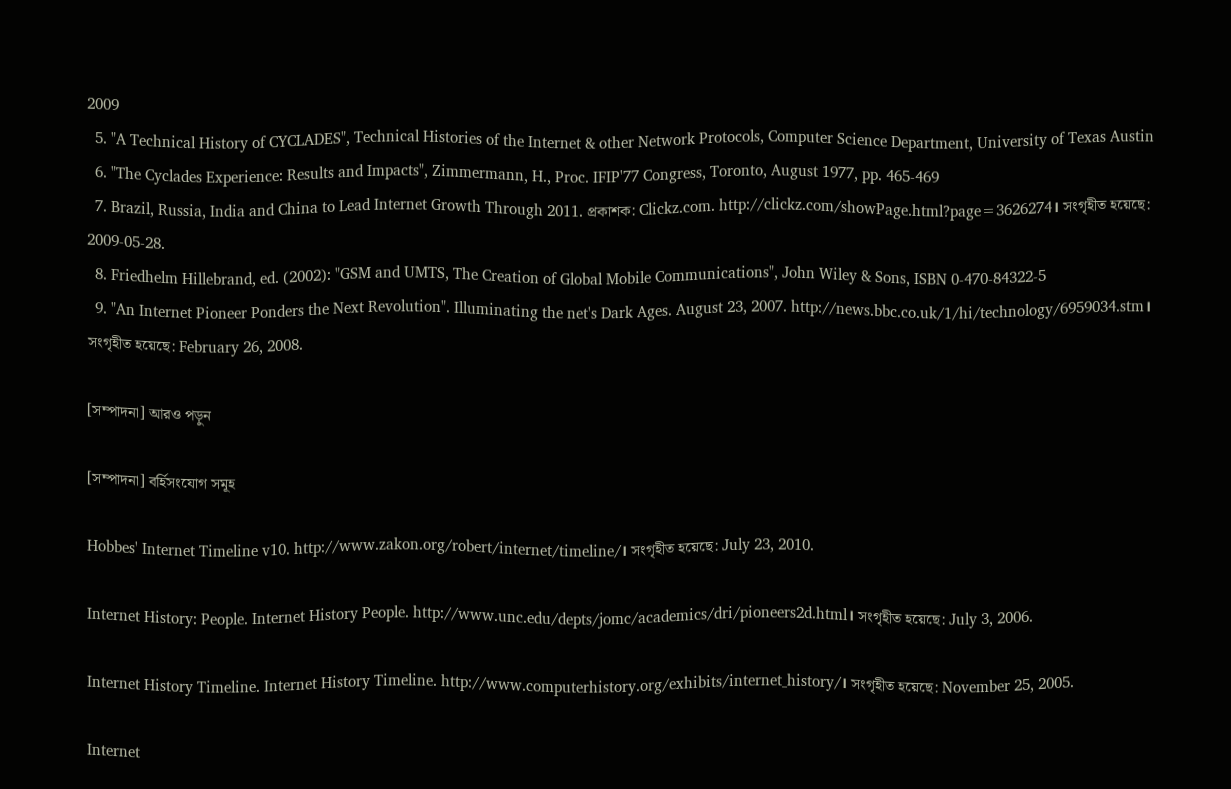2009
  5. "A Technical History of CYCLADES", Technical Histories of the Internet & other Network Protocols, Computer Science Department, University of Texas Austin
  6. "The Cyclades Experience: Results and Impacts", Zimmermann, H., Proc. IFIP'77 Congress, Toronto, August 1977, pp. 465-469
  7. Brazil, Russia, India and China to Lead Internet Growth Through 2011. প্রকাশক: Clickz.com. http://clickz.com/showPage.html?page=3626274। সংগৃহীত হয়েছে: 2009-05-28.
  8. Friedhelm Hillebrand, ed. (2002): "GSM and UMTS, The Creation of Global Mobile Communications", John Wiley & Sons, ISBN 0-470-84322-5
  9. "An Internet Pioneer Ponders the Next Revolution". Illuminating the net's Dark Ages. August 23, 2007. http://news.bbc.co.uk/1/hi/technology/6959034.stm। সংগৃহীত হয়েছে: February 26, 2008.

[সম্পাদনা] আরও পড়ুন

[সম্পাদনা] বর্হিসংযোগ সমূহ

Hobbes' Internet Timeline v10. http://www.zakon.org/robert/internet/timeline/। সংগৃহীত হয়েছে: July 23, 2010.

Internet History: People. Internet History People. http://www.unc.edu/depts/jomc/academics/dri/pioneers2d.html। সংগৃহীত হয়েছে: July 3, 2006.

Internet History Timeline. Internet History Timeline. http://www.computerhistory.org/exhibits/internet_history/। সংগৃহীত হয়েছে: November 25, 2005.

Internet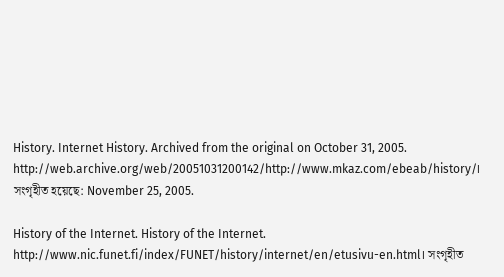History. Internet History. Archived from the original on October 31, 2005. http://web.archive.org/web/20051031200142/http://www.mkaz.com/ebeab/history/। সংগৃহীত হয়েছে: November 25, 2005.

History of the Internet. History of the Internet. http://www.nic.funet.fi/index/FUNET/history/internet/en/etusivu-en.html। সংগৃহীত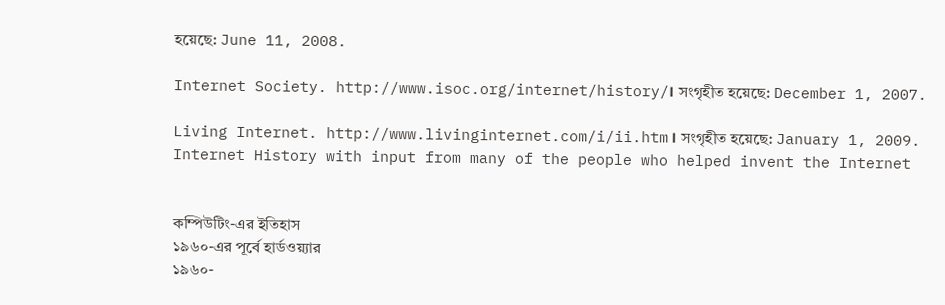হয়েছে: June 11, 2008.

Internet Society. http://www.isoc.org/internet/history/। সংগৃহীত হয়েছে: December 1, 2007.

Living Internet. http://www.livinginternet.com/i/ii.htm। সংগৃহীত হয়েছে: January 1, 2009.  Internet History with input from many of the people who helped invent the Internet


কম্পিউটিং-এর ইতিহাস
১৯৬০-এর পূর্বে হার্ডওয়্যার
১৯৬০-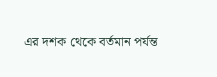এর দশক থেকে বর্তমান পর্যন্ত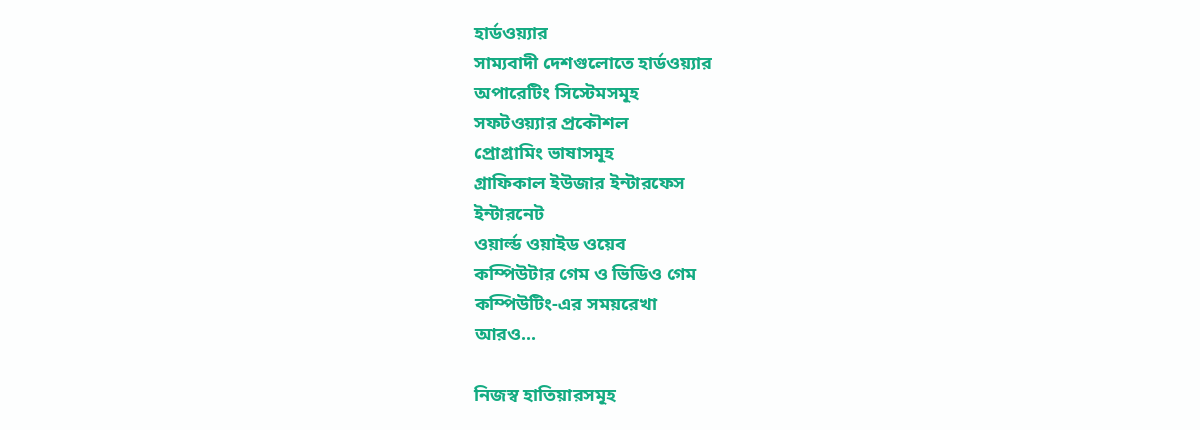হার্ডওয়্যার
সাম্যবাদী দেশগুলোতে হার্ডওয়্যার
অপারেটিং সিস্টেমসমূহ
সফটওয়্যার প্রকৌশল
প্রোগ্রামিং ভাষাসমূহ
গ্রাফিকাল ইউজার ইন্টারফেস
ইন্টারনেট
ওয়ার্ল্ড ওয়াইড ওয়েব
কম্পিউটার গেম ও ভিডিও গেম
কম্পিউটিং-এর সময়রেখা
আরও...

নিজস্ব হাতিয়ারসমূহ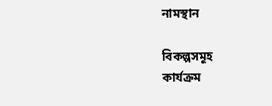নামস্থান

বিকল্পসমূহ
কার্যক্রম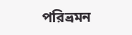পরিভ্রমন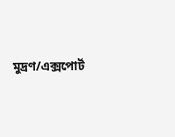মুদ্রণ/এক্সপোর্ট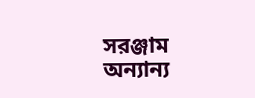সরঞ্জাম
অন্যান্য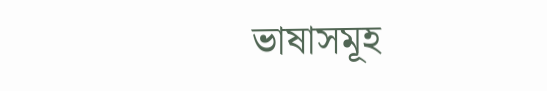ভাষাসমূহ